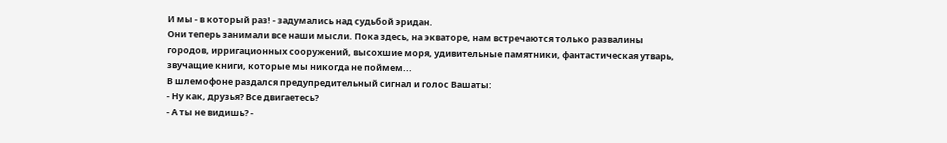И мы - в который раз! - задумались над судьбой эридан.
Они теперь занимали все наши мысли. Пока здесь, на экваторе, нам встречаются только развалины городов, ирригационных сооружений, высохшие моря, удивительные памятники, фантастическая утварь, звучащие книги, которые мы никогда не поймем...
В шлемофоне раздался предупредительный сигнал и голос Вашаты:
- Ну как, друзья? Все двигаетесь?
- А ты не видишь? -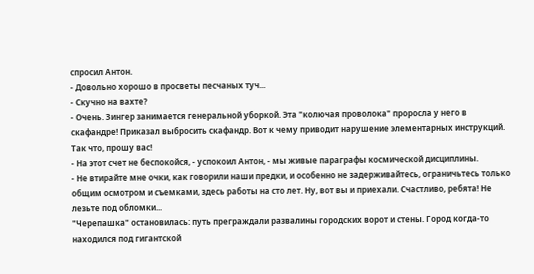спросил Антон.
- Довольно хорошо в просветы песчаных туч...
- Скучно на вахте?
- Очень. Зингер занимается генеральной уборкой. Эта "колючая проволока" проросла у него в скафандре! Приказал выбросить скафандр. Вот к чему приводит нарушение элементарных инструкций. Так что, прошу вас!
- На этот счет не беспокойся, - успокоил Антон, - мы живые параграфы космической дисциплины.
- Не втирайте мне очки, как говорили наши предки, и особенно не задерживайтесь, ограничьтесь только общим осмотром и съемками, здесь работы на сто лет. Ну, вот вы и приехали. Счастливо, ребята! Не лезьте под обломки...
"Черепашка" остановилась: путь преграждали развалины городских ворот и стены. Город когда-то находился под гигантской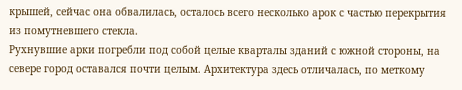крышей, сейчас она обвалилась, осталось всего несколько арок с частью перекрытия из помутневшего стекла.
Рухнувшие арки погребли под собой целые кварталы зданий с южной стороны, на севере город оставался почти целым. Архитектура здесь отличалась, по меткому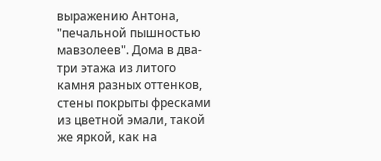выражению Антона, "печальной пышностью мавзолеев". Дома в два-три этажа из литого камня разных оттенков, стены покрыты фресками из цветной эмали, такой же яркой, как на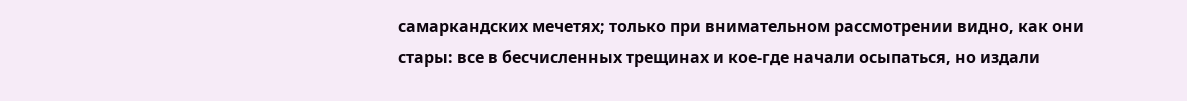самаркандских мечетях; только при внимательном рассмотрении видно, как они стары: все в бесчисленных трещинах и кое-где начали осыпаться, но издали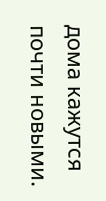дома кажутся почти новыми.